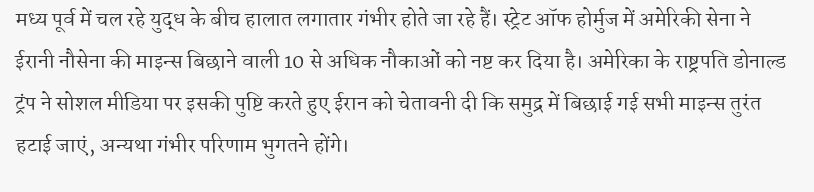मध्य पूर्व में चल रहे युद्ध के बीच हालात लगातार गंभीर होते जा रहे हैं। स्ट्रेट ऑफ होर्मुज में अमेरिकी सेना ने ईरानी नौसेना की माइन्स बिछाने वाली 10 से अधिक नौकाओं को नष्ट कर दिया है। अमेरिका के राष्ट्रपति डोनाल्ड ट्रंप ने सोशल मीडिया पर इसकी पुष्टि करते हुए ईरान को चेतावनी दी कि समुद्र में बिछाई गई सभी माइन्स तुरंत हटाई जाएं, अन्यथा गंभीर परिणाम भुगतने होंगे।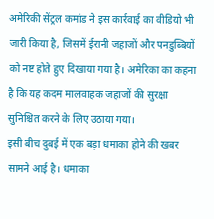अमेरिकी सेंट्रल कमांड ने इस कार्रवाई का वीडियो भी जारी किया है, जिसमें ईरानी जहाजों और पनडुब्बियों को नष्ट होते हुए दिखाया गया है। अमेरिका का कहना है कि यह कदम मालवाहक जहाजों की सुरक्षा सुनिश्चित करने के लिए उठाया गया।
इसी बीच दुबई में एक बड़ा धमाका होने की खबर सामने आई है। धमाका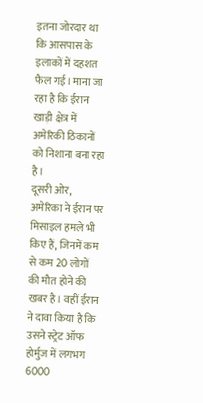इतना जोरदार था कि आसपास के इलाकों में दहशत फैल गई। माना जा रहा है कि ईरान खाड़ी क्षेत्र में अमेरिकी ठिकानों को निशाना बना रहा है।
दूसरी ओर, अमेरिका ने ईरान पर मिसाइल हमले भी किए हैं, जिनमें कम से कम 20 लोगों की मौत होने की खबर है। वहीं ईरान ने दावा किया है कि उसने स्ट्रेट ऑफ होर्मुज में लगभग 6000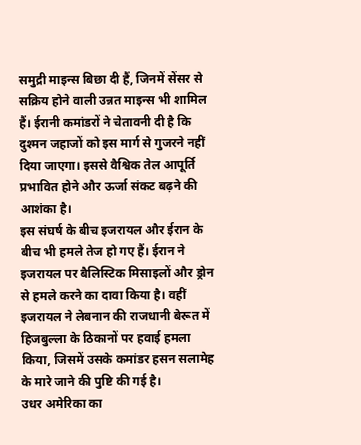समुद्री माइन्स बिछा दी हैं, जिनमें सेंसर से सक्रिय होने वाली उन्नत माइन्स भी शामिल हैं। ईरानी कमांडरों ने चेतावनी दी है कि दुश्मन जहाजों को इस मार्ग से गुजरने नहीं दिया जाएगा। इससे वैश्विक तेल आपूर्ति प्रभावित होने और ऊर्जा संकट बढ़ने की आशंका है।
इस संघर्ष के बीच इजरायल और ईरान के बीच भी हमले तेज हो गए हैं। ईरान ने इजरायल पर बैलिस्टिक मिसाइलों और ड्रोन से हमले करने का दावा किया है। वहीं इजरायल ने लेबनान की राजधानी बेरूत में हिजबुल्ला के ठिकानों पर हवाई हमला किया, जिसमें उसके कमांडर हसन सलामेह के मारे जाने की पुष्टि की गई है।
उधर अमेरिका का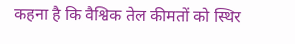कहना है कि वैश्विक तेल कीमतों को स्थिर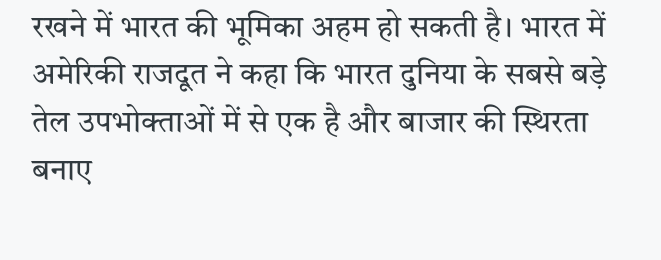रखने में भारत की भूमिका अहम हो सकती है। भारत में अमेरिकी राजदूत ने कहा कि भारत दुनिया के सबसे बड़े तेल उपभोक्ताओं में से एक है और बाजार की स्थिरता बनाए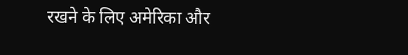रखने के लिए अमेरिका और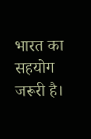भारत का सहयोग जरूरी है।